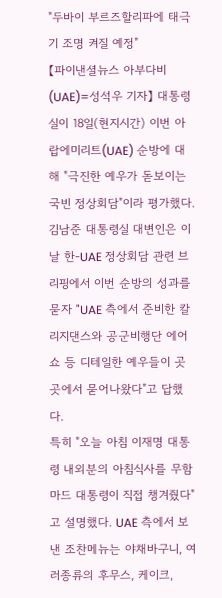"두바이 부르즈할리파에 태극기 조명 켜질 예정"
【파이낸셜뉴스 아부다비(UAE)=성석우 기자】 대통령실이 18일(현지시간) 이번 아랍에미리트(UAE) 순방에 대해 "극진한 예우가 돋보이는 국빈 정상회담"이라 평가했다.
김남준 대통령실 대변인은 이날 한-UAE 정상회담 관련 브리핑에서 이번 순방의 성과를 묻자 "UAE 측에서 준비한 칼리지댄스와 공군비행단 에어쇼 등 디테일한 예우들이 곳곳에서 묻어나왔다"고 답했다.
특히 "오늘 아침 이재명 대통령 내외분의 아침식사를 무함마드 대통령이 직접 챙겨줬다"고 설명했다. UAE 측에서 보낸 조찬메뉴는 야채바구니, 여러종류의 후무스, 케이크,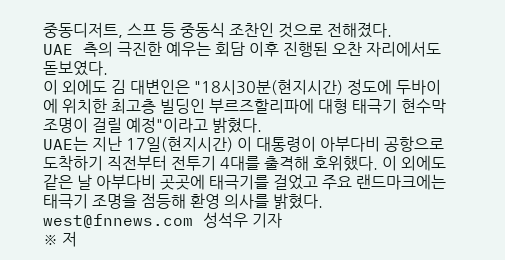중동디저트, 스프 등 중동식 조찬인 것으로 전해졌다.
UAE 측의 극진한 예우는 회담 이후 진행된 오찬 자리에서도 돋보였다.
이 외에도 김 대변인은 "18시30분(현지시간) 정도에 두바이에 위치한 최고층 빌딩인 부르즈할리파에 대형 태극기 현수막 조명이 걸릴 예정"이라고 밝혔다.
UAE는 지난 17일(현지시간) 이 대통령이 아부다비 공항으로 도착하기 직전부터 전투기 4대를 출격해 호위했다. 이 외에도 같은 날 아부다비 곳곳에 태극기를 걸었고 주요 랜드마크에는 태극기 조명을 점등해 환영 의사를 밝혔다.
west@fnnews.com 성석우 기자
※ 저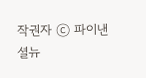작권자 ⓒ 파이낸셜뉴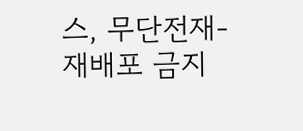스, 무단전재-재배포 금지